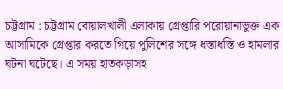চট্টগ্রাম : চট্টগ্রাম বোয়ালখালী এলাকায় গ্রেপ্তারি পরোয়ানাভুক্ত এক আসামিকে গ্রেপ্তার করতে গিয়ে পুলিশের সঙ্গে ধস্তাধস্তি ও হামলার ঘটনা ঘটেছে। এ সময় হাতকড়াসহ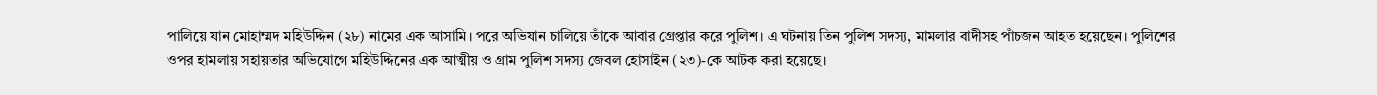পালিয়ে যান মোহাম্মদ মহিউদ্দিন (২৮) নামের এক আসামি। পরে অভিযান চালিয়ে তাঁকে আবার গ্রেপ্তার করে পুলিশ। এ ঘটনায় তিন পুলিশ সদস্য, মামলার বাদীসহ পাঁচজন আহত হয়েছেন। পুলিশের ওপর হামলায় সহায়তার অভিযোগে মহিউদ্দিনের এক আত্মীয় ও গ্রাম পুলিশ সদস্য জেবল হোসাইন (২৩)-কে আটক করা হয়েছে।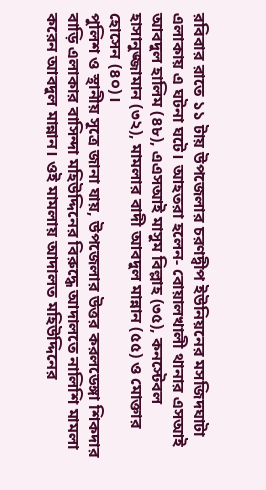রবিবার রাতে ১১ টায় উপজেলার চরণদ্বীপ ইউনিয়নের মসজিদঘাটা এলাকায় এ ঘটনা ঘটে। আহতরা হলেন- বোয়ালখালী থানার এসআই আবদুল হালিম (৪৮), এএসআই মাসুম বিল্লাহ (৩৫), কনস্টেবল হাসানুজ্জামান (৩২), মামলার বাদী আবদুল মান্নান (৫৫) ও মোক্তার হোসেন (৪০)।
পুলিশ ও স্থানীয় সূত্রে জানা যায়, উপজেলার উত্তর করলডেঙ্গা শিকদার বাড়ি এলাকার বাসিন্দা মহিউদ্দিনের বিরুদ্ধে আদালতে নালিশি মামলা করেন আবদুল মান্নান। ওই মামলায় আদালত মহিউদ্দিনের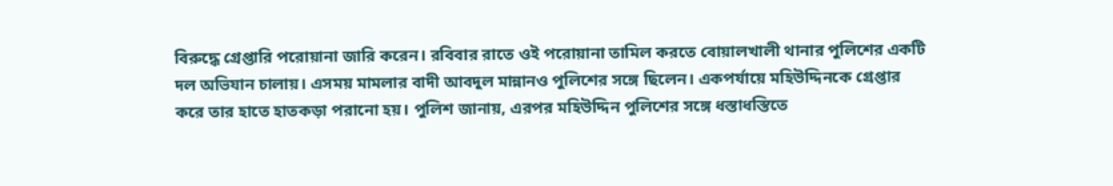বিরুদ্ধে গ্রেপ্তারি পরোয়ানা জারি করেন। রবিবার রাতে ওই পরোয়ানা তামিল করতে বোয়ালখালী থানার পুলিশের একটি দল অভিযান চালায়। এসময় মামলার বাদী আবদুল মান্নানও পুলিশের সঙ্গে ছিলেন। একপর্যায়ে মহিউদ্দিনকে গ্রেপ্তার করে তার হাতে হাতকড়া পরানো হয়। পুলিশ জানায়, এরপর মহিউদ্দিন পুলিশের সঙ্গে ধস্তাধস্তিতে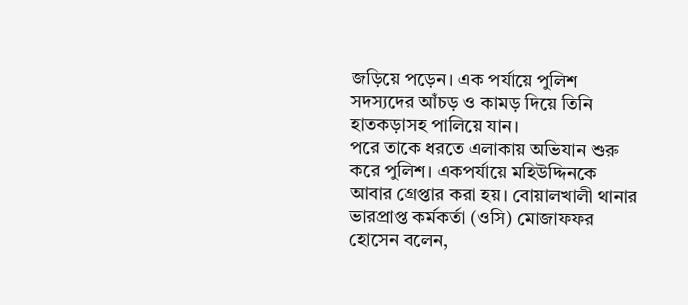জড়িয়ে পড়েন। এক পর্যায়ে পুলিশ সদস্যদের আঁচড় ও কামড় দিয়ে তিনি হাতকড়াসহ পালিয়ে যান।
পরে তাকে ধরতে এলাকায় অভিযান শুরু করে পুলিশ। একপর্যায়ে মহিউদ্দিনকে আবার গ্রেপ্তার করা হয়। বোয়ালখালী থানার ভারপ্রাপ্ত কর্মকর্তা (ওসি) মোজাফফর হোসেন বলেন,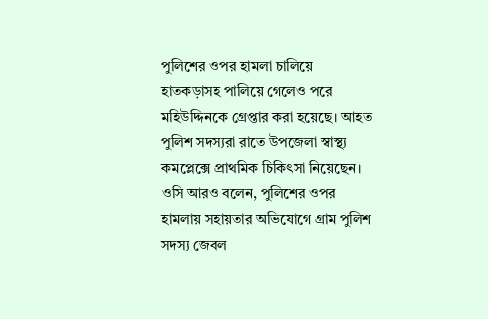পুলিশের ওপর হামলা চালিয়ে হাতকড়াসহ পালিয়ে গেলেও পরে মহিউদ্দিনকে গ্রেপ্তার করা হয়েছে। আহত পুলিশ সদস্যরা রাতে উপজেলা স্বাস্থ্য কমপ্লেক্সে প্রাথমিক চিকিৎসা নিয়েছেন। ওসি আরও বলেন, পুলিশের ওপর হামলায় সহায়তার অভিযোগে গ্রাম পুলিশ সদস্য জেবল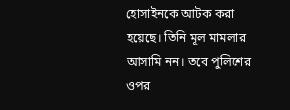হোসাইনকে আটক করা হয়েছে। তিনি মূল মামলার আসামি নন। তবে পুলিশের ওপর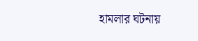হামলার ঘটনায়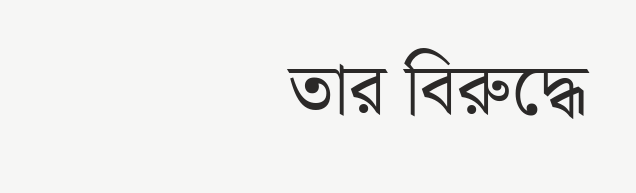তার বিরুদ্ধে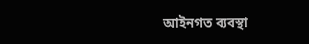আইনগত ব্যবস্থা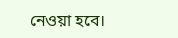নেওয়া হবে।